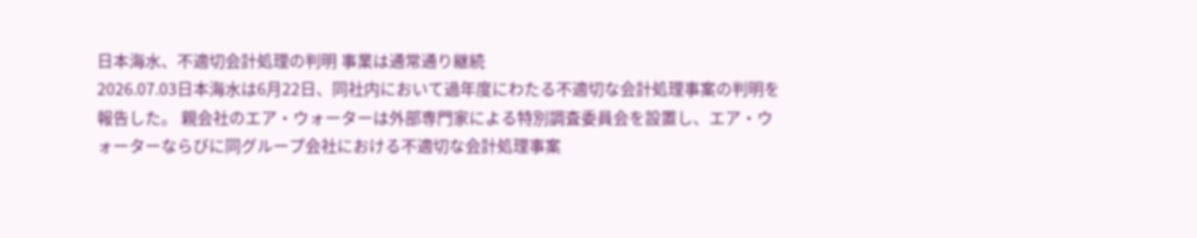日本海水、不適切会計処理の判明 事業は通常通り継続
2026.07.03日本海水は6月22日、同社内において過年度にわたる不適切な会計処理事案の判明を報告した。 親会社のエア・ウォーターは外部専門家による特別調査委員会を設置し、エア・ウォーターならびに同グループ会社における不適切な会計処理事案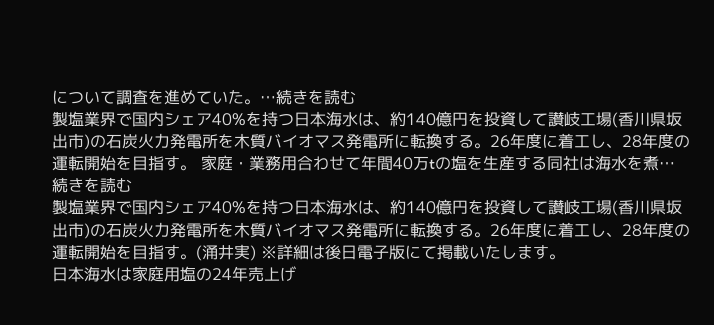について調査を進めていた。…続きを読む
製塩業界で国内シェア40%を持つ日本海水は、約140億円を投資して讃岐工場(香川県坂出市)の石炭火力発電所を木質バイオマス発電所に転換する。26年度に着工し、28年度の運転開始を目指す。 家庭・業務用合わせて年間40万tの塩を生産する同社は海水を煮…続きを読む
製塩業界で国内シェア40%を持つ日本海水は、約140億円を投資して讃岐工場(香川県坂出市)の石炭火力発電所を木質バイオマス発電所に転換する。26年度に着工し、28年度の運転開始を目指す。(涌井実) ※詳細は後日電子版にて掲載いたします。
日本海水は家庭用塩の24年売上げ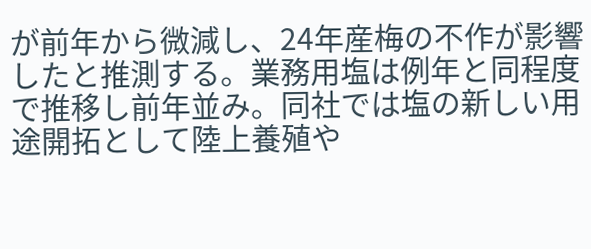が前年から微減し、24年産梅の不作が影響したと推測する。業務用塩は例年と同程度で推移し前年並み。同社では塩の新しい用途開拓として陸上養殖や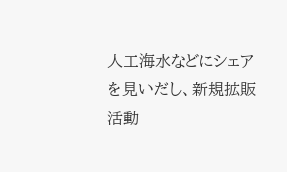人工海水などにシェアを見いだし、新規拡販活動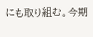にも取り組む。今期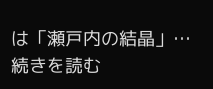は「瀬戸内の結晶」…続きを読む